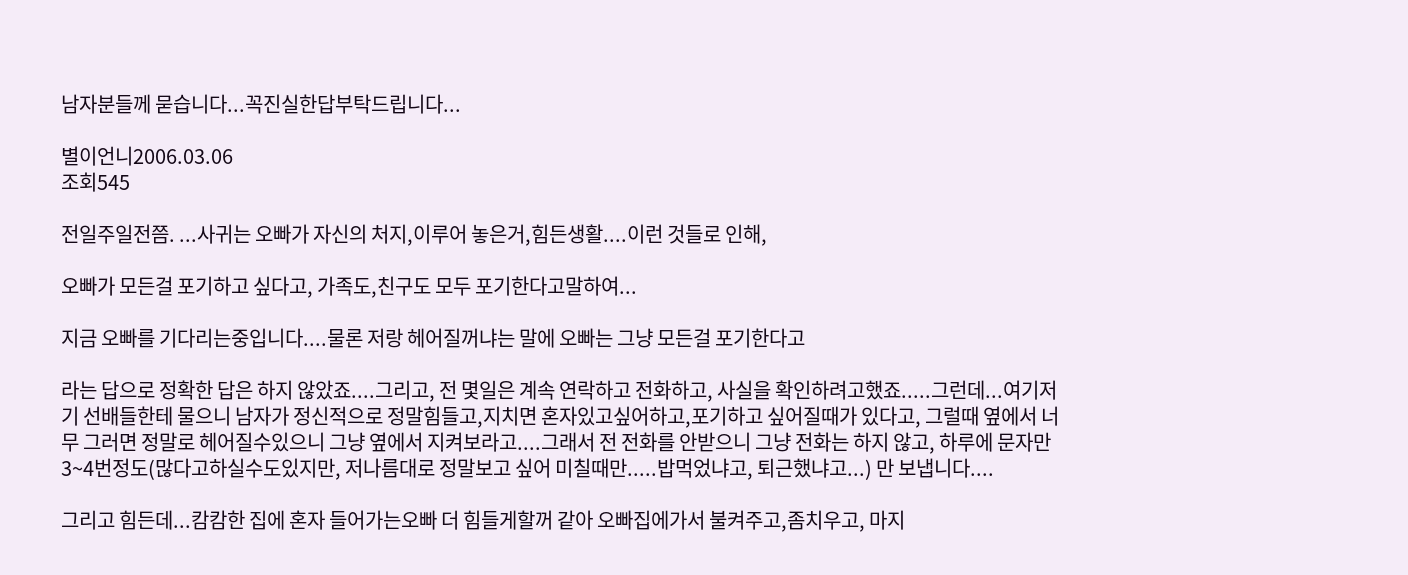남자분들께 묻습니다...꼭진실한답부탁드립니다...

별이언니2006.03.06
조회545

전일주일전쯤. ...사귀는 오빠가 자신의 처지,이루어 놓은거,힘든생활....이런 것들로 인해,

오빠가 모든걸 포기하고 싶다고, 가족도,친구도 모두 포기한다고말하여...

지금 오빠를 기다리는중입니다....물론 저랑 헤어질꺼냐는 말에 오빠는 그냥 모든걸 포기한다고

라는 답으로 정확한 답은 하지 않았죠....그리고, 전 몇일은 계속 연락하고 전화하고, 사실을 확인하려고했죠.....그런데...여기저기 선배들한테 물으니 남자가 정신적으로 정말힘들고,지치면 혼자있고싶어하고,포기하고 싶어질때가 있다고, 그럴때 옆에서 너무 그러면 정말로 헤어질수있으니 그냥 옆에서 지켜보라고....그래서 전 전화를 안받으니 그냥 전화는 하지 않고, 하루에 문자만 3~4번정도(많다고하실수도있지만, 저나름대로 정말보고 싶어 미칠때만.....밥먹었냐고, 퇴근했냐고...) 만 보냅니다....

그리고 힘든데...캄캄한 집에 혼자 들어가는오빠 더 힘들게할꺼 같아 오빠집에가서 불켜주고,좀치우고, 마지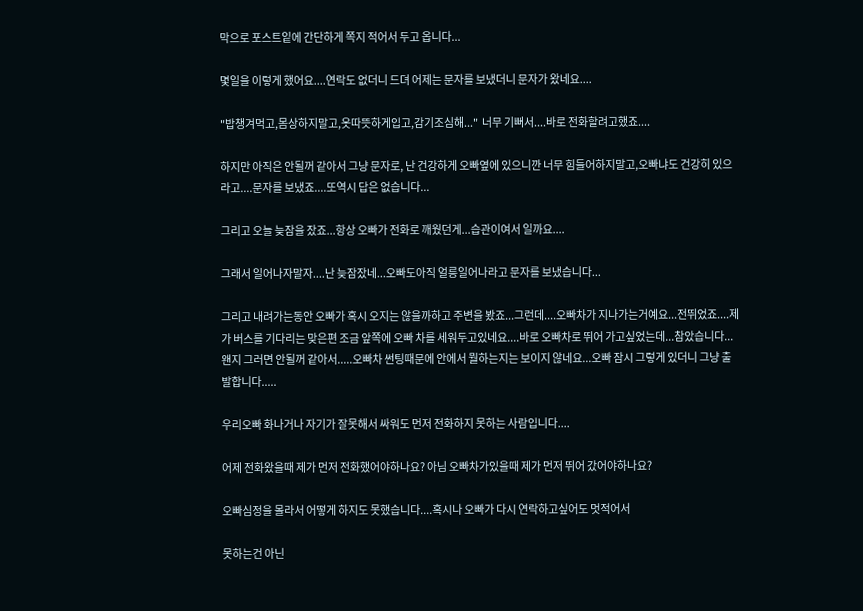막으로 포스트잍에 간단하게 쪽지 적어서 두고 옵니다...

몇일을 이렇게 했어요....연락도 없더니 드뎌 어제는 문자를 보냈더니 문자가 왔네요....

"밥챙겨먹고,몸상하지말고,옷따뜻하게입고,감기조심해..."  너무 기뻐서....바로 전화할려고했죠....

하지만 아직은 안될꺼 같아서 그냥 문자로, 난 건강하게 오빠옆에 있으니깐 너무 힘들어하지말고,오빠냐도 건강히 있으라고....문자를 보냈죠....또역시 답은 없습니다...

그리고 오늘 늦잠을 잤죠...항상 오빠가 전화로 깨웠던게...습관이여서 일까요....

그래서 일어나자말자....난 늦잠잤네...오빠도아직 얼릉일어나라고 문자를 보냈습니다...

그리고 내려가는동안 오빠가 혹시 오지는 않을까하고 주변을 봤죠...그런데....오빠차가 지나가는거예요...전뛰었죠....제가 버스를 기다리는 맞은편 조금 앞쪽에 오빠 차를 세워두고있네요....바로 오빠차로 뛰어 가고싶었는데...참았습니다...왠지 그러면 안될꺼 같아서.....오빠차 썬팅때문에 안에서 뭘하는지는 보이지 않네요...오빠 잠시 그렇게 있더니 그냥 출발합니다.....

우리오빠 화나거나 자기가 잘못해서 싸워도 먼저 전화하지 못하는 사람입니다....

어제 전화왔을때 제가 먼저 전화했어야하나요? 아님 오빠차가있을때 제가 먼저 뛰어 갔어야하나요?

오빠심정을 몰라서 어떻게 하지도 못했습니다....혹시나 오빠가 다시 연락하고싶어도 멋적어서

못하는건 아닌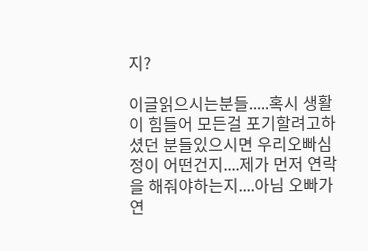지?

이글읽으시는분들.....혹시 생활이 힘들어 모든걸 포기할려고하셨던 분들있으시면 우리오빠심정이 어떤건지....제가 먼저 연락을 해줘야하는지....아님 오빠가 연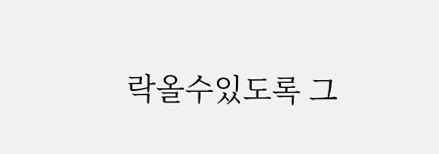락올수있도록 그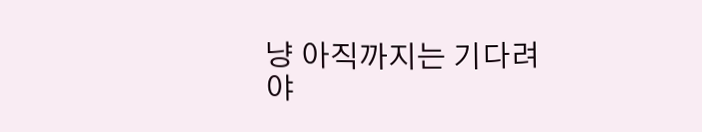냥 아직까지는 기다려야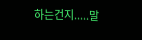하는건지.....말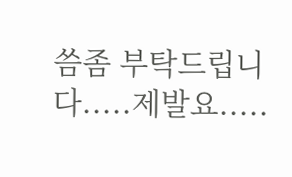씀좀 부탁드립니다.....제발요.....